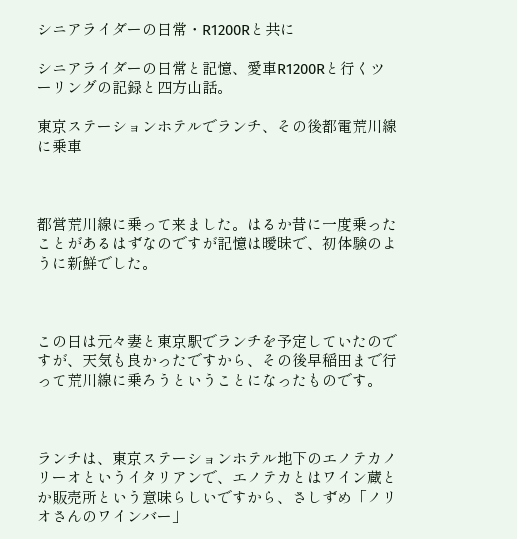シニアライダーの日常・R1200Rと共に

シニアライダーの日常と記憶、愛車R1200Rと行くツーリングの記録と四方山話。

東京ステーションホテルでランチ、その後都電荒川線に乗車



都営荒川線に乗って来ました。はるか昔に一度乗ったことがあるはずなのですが記憶は曖昧で、初体験のように新鮮でした。



この日は元々妻と東京駅でランチを予定していたのですが、天気も良かったですから、その後早稲田まで行って荒川線に乗ろうということになったものです。



ランチは、東京ステーションホテル地下のエノテカノリーオというイタリアンで、エノテカとはワイン蔵とか販売所という意味らしいですから、さしずめ「ノリオさんのワインバー」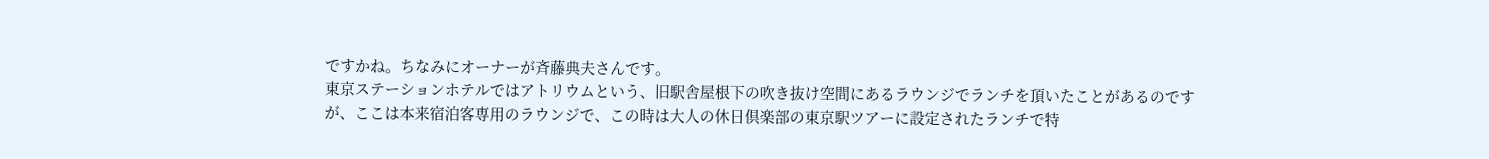ですかね。ちなみにオーナーが斉藤典夫さんです。
東京ステーションホテルではアトリウムという、旧駅舎屋根下の吹き抜け空間にあるラウンジでランチを頂いたことがあるのですが、ここは本来宿泊客専用のラウンジで、この時は大人の休日倶楽部の東京駅ツアーに設定されたランチで特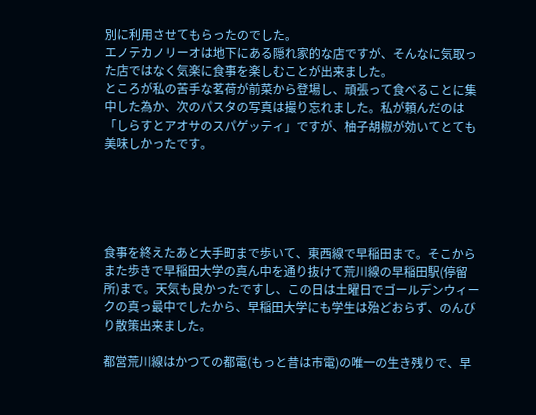別に利用させてもらったのでした。
エノテカノリーオは地下にある隠れ家的な店ですが、そんなに気取った店ではなく気楽に食事を楽しむことが出来ました。
ところが私の苦手な茗荷が前菜から登場し、頑張って食べることに集中した為か、次のパスタの写真は撮り忘れました。私が頼んだのは「しらすとアオサのスパゲッティ」ですが、柚子胡椒が効いてとても美味しかったです。





食事を終えたあと大手町まで歩いて、東西線で早稲田まで。そこからまた歩きで早稲田大学の真ん中を通り抜けて荒川線の早稲田駅(停留所)まで。天気も良かったですし、この日は土曜日でゴールデンウィークの真っ最中でしたから、早稲田大学にも学生は殆どおらず、のんびり散策出来ました。

都営荒川線はかつての都電(もっと昔は市電)の唯一の生き残りで、早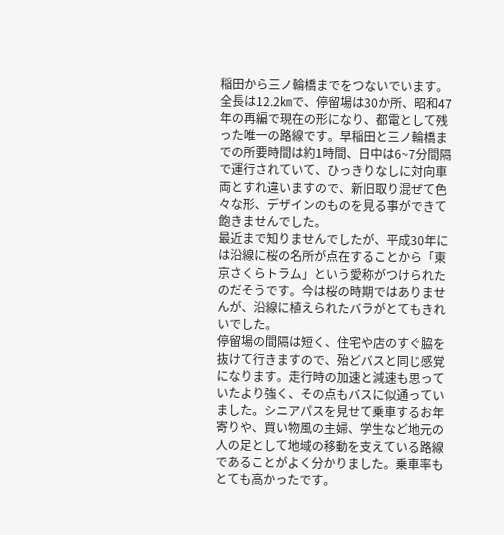稲田から三ノ輪橋までをつないでいます。全長は12.2㎞で、停留場は30か所、昭和47年の再編で現在の形になり、都電として残った唯一の路線です。早稲田と三ノ輪橋までの所要時間は約1時間、日中は6~7分間隔で運行されていて、ひっきりなしに対向車両とすれ違いますので、新旧取り混ぜて色々な形、デザインのものを見る事ができて飽きませんでした。
最近まで知りませんでしたが、平成30年には沿線に桜の名所が点在することから「東京さくらトラム」という愛称がつけられたのだそうです。今は桜の時期ではありませんが、沿線に植えられたバラがとてもきれいでした。
停留場の間隔は短く、住宅や店のすぐ脇を抜けて行きますので、殆どバスと同じ感覚になります。走行時の加速と減速も思っていたより強く、その点もバスに似通っていました。シニアパスを見せて乗車するお年寄りや、買い物風の主婦、学生など地元の人の足として地域の移動を支えている路線であることがよく分かりました。乗車率もとても高かったです。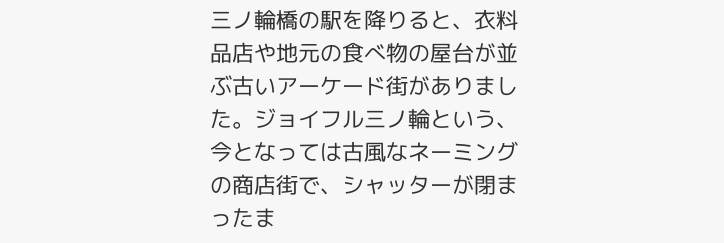三ノ輪橋の駅を降りると、衣料品店や地元の食べ物の屋台が並ぶ古いアーケード街がありました。ジョイフル三ノ輪という、今となっては古風なネーミングの商店街で、シャッターが閉まったま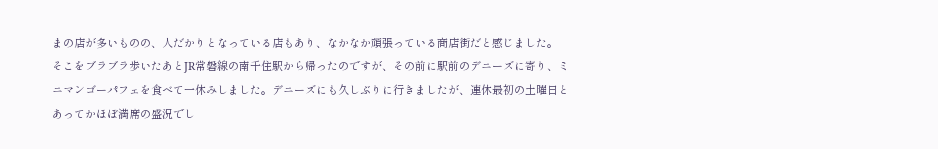まの店が多いものの、人だかりとなっている店もあり、なかなか頑張っている商店街だと感じました。
そこをブラブラ歩いたあとJR常磐線の南千住駅から帰ったのですが、その前に駅前のデニーズに寄り、ミニマンゴーパフェを食べて一休みしました。デニーズにも久しぶりに行きましたが、連休最初の土曜日とあってかほぼ満席の盛況でし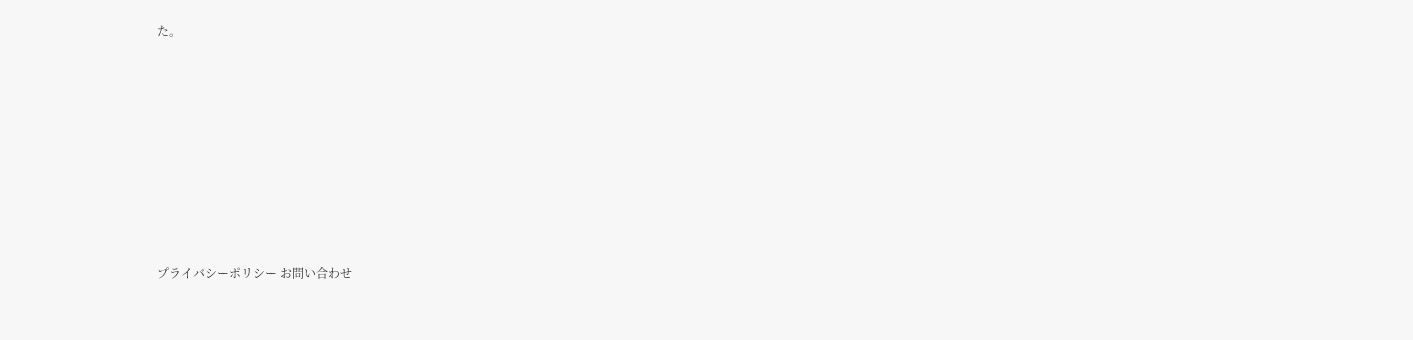た。














プライバシーポリシー お問い合わせ